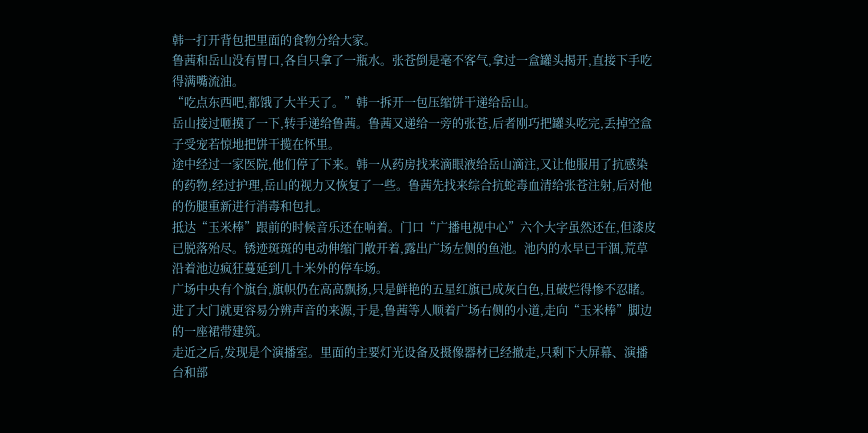韩一打开背包把里面的食物分给大家。
鲁茜和岳山没有胃口,各自只拿了一瓶水。张苍倒是毫不客气,拿过一盒罐头揭开,直接下手吃得满嘴流油。
“吃点东西吧,都饿了大半天了。”韩一拆开一包压缩饼干递给岳山。
岳山接过咂摸了一下,转手递给鲁茜。鲁茜又递给一旁的张苍,后者刚巧把罐头吃完,丢掉空盒子受宠若惊地把饼干揽在怀里。
途中经过一家医院,他们停了下来。韩一从药房找来滴眼液给岳山滴注,又让他服用了抗感染的药物,经过护理,岳山的视力又恢复了一些。鲁茜先找来综合抗蛇毒血清给张苍注射,后对他的伤腿重新进行消毒和包扎。
抵达“玉米棒”跟前的时候音乐还在响着。门口“广播电视中心”六个大字虽然还在,但漆皮已脱落殆尽。锈迹斑斑的电动伸缩门敞开着,露出广场左侧的鱼池。池内的水早已干涸,荒草沿着池边疯狂蔓延到几十米外的停车场。
广场中央有个旗台,旗帜仍在高高飘扬,只是鲜艳的五星红旗已成灰白色,且破烂得惨不忍睹。进了大门就更容易分辨声音的来源,于是,鲁茜等人顺着广场右侧的小道,走向“玉米棒”脚边的一座裙带建筑。
走近之后,发现是个演播室。里面的主要灯光设备及摄像器材已经撤走,只剩下大屏幕、演播台和部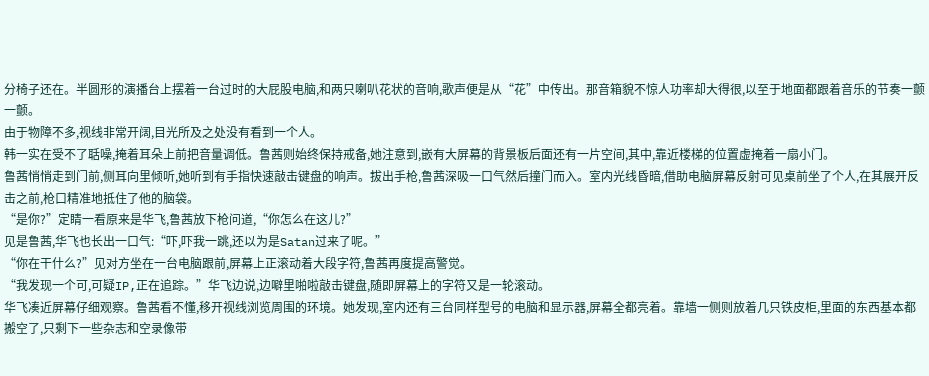分椅子还在。半圆形的演播台上摆着一台过时的大屁股电脑,和两只喇叭花状的音响,歌声便是从“花”中传出。那音箱貌不惊人功率却大得很,以至于地面都跟着音乐的节奏一颤一颤。
由于物障不多,视线非常开阔,目光所及之处没有看到一个人。
韩一实在受不了聒噪,掩着耳朵上前把音量调低。鲁茜则始终保持戒备,她注意到,嵌有大屏幕的背景板后面还有一片空间,其中,靠近楼梯的位置虚掩着一扇小门。
鲁茜悄悄走到门前,侧耳向里倾听,她听到有手指快速敲击键盘的响声。拔出手枪,鲁茜深吸一口气然后撞门而入。室内光线昏暗,借助电脑屏幕反射可见桌前坐了个人,在其展开反击之前,枪口精准地抵住了他的脑袋。
“是你?”定睛一看原来是华飞,鲁茜放下枪问道,“你怎么在这儿?”
见是鲁茜,华飞也长出一口气:“吓,吓我一跳,还以为是Satan过来了呢。”
“你在干什么?”见对方坐在一台电脑跟前,屏幕上正滚动着大段字符,鲁茜再度提高警觉。
“我发现一个可,可疑IP,正在追踪。”华飞边说,边噼里啪啦敲击键盘,随即屏幕上的字符又是一轮滚动。
华飞凑近屏幕仔细观察。鲁茜看不懂,移开视线浏览周围的环境。她发现,室内还有三台同样型号的电脑和显示器,屏幕全都亮着。靠墙一侧则放着几只铁皮柜,里面的东西基本都搬空了,只剩下一些杂志和空录像带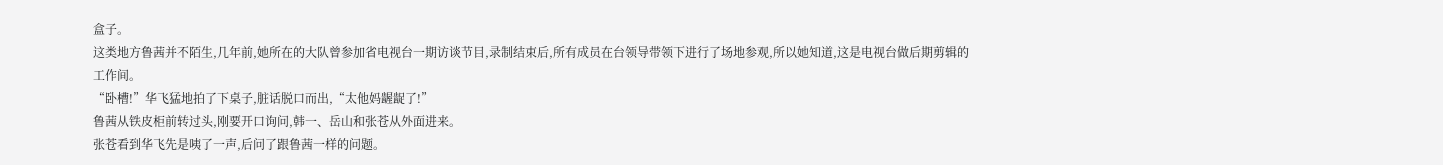盒子。
这类地方鲁茜并不陌生,几年前,她所在的大队曾参加省电视台一期访谈节目,录制结束后,所有成员在台领导带领下进行了场地参观,所以她知道,这是电视台做后期剪辑的工作间。
“卧槽!”华飞猛地拍了下桌子,脏话脱口而出,“太他妈龌龊了!”
鲁茜从铁皮柜前转过头,刚要开口询问,韩一、岳山和张苍从外面进来。
张苍看到华飞先是咦了一声,后问了跟鲁茜一样的问题。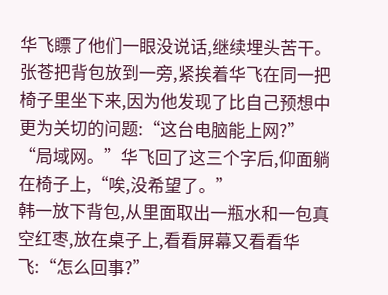华飞瞟了他们一眼没说话,继续埋头苦干。
张苍把背包放到一旁,紧挨着华飞在同一把椅子里坐下来,因为他发现了比自己预想中更为关切的问题:“这台电脑能上网?”
“局域网。”华飞回了这三个字后,仰面躺在椅子上,“唉,没希望了。”
韩一放下背包,从里面取出一瓶水和一包真空红枣,放在桌子上,看看屏幕又看看华飞:“怎么回事?”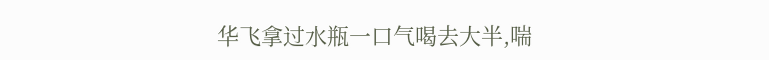华飞拿过水瓶一口气喝去大半,喘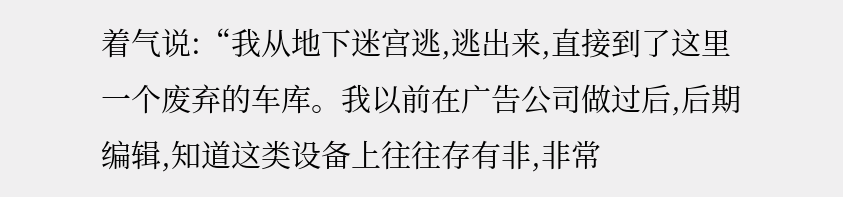着气说:“我从地下迷宫逃,逃出来,直接到了这里一个废弃的车库。我以前在广告公司做过后,后期编辑,知道这类设备上往往存有非,非常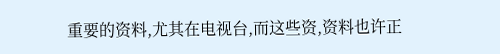重要的资料,尤其在电视台,而这些资,资料也许正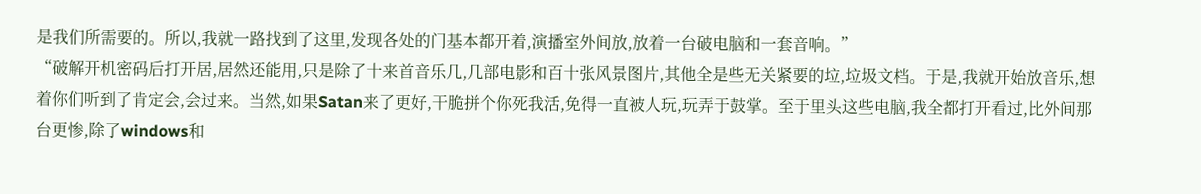是我们所需要的。所以,我就一路找到了这里,发现各处的门基本都开着,演播室外间放,放着一台破电脑和一套音响。”
“破解开机密码后打开居,居然还能用,只是除了十来首音乐几,几部电影和百十张风景图片,其他全是些无关紧要的垃,垃圾文档。于是,我就开始放音乐,想着你们听到了肯定会,会过来。当然,如果Satan来了更好,干脆拼个你死我活,免得一直被人玩,玩弄于鼓掌。至于里头这些电脑,我全都打开看过,比外间那台更惨,除了windows和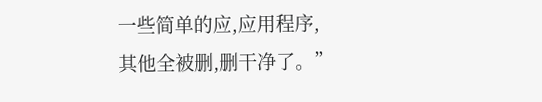一些简单的应,应用程序,其他全被删,删干净了。”